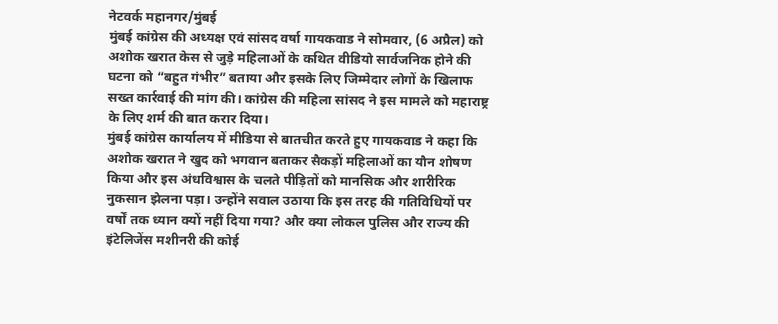नेटवर्क महानगर/मुंबई
मुंबई कांग्रेस की अध्यक्ष एवं सांसद वर्षा गायकवाड ने सोमवार, (6 अप्रैल) को अशोक खरात केस से जुड़े महिलाओं के कथित वीडियो सार्वजनिक होने की घटना को “बहुत गंभीर” बताया और इसके लिए जिम्मेदार लोगों के खिलाफ सख्त कार्रवाई की मांग की। कांग्रेस की महिला सांसद ने इस मामले को महाराष्ट्र के लिए शर्म की बात करार दिया।
मुंबई कांग्रेस कार्यालय में मीडिया से बातचीत करते हुए गायकवाड ने कहा कि अशोक खरात ने खुद को भगवान बताकर सैकड़ों महिलाओं का यौन शोषण किया और इस अंधविश्वास के चलते पीड़ितों को मानसिक और शारीरिक नुकसान झेलना पड़ा। उन्होंने सवाल उठाया कि इस तरह की गतिविधियों पर वर्षों तक ध्यान क्यों नहीं दिया गया? और क्या लोकल पुलिस और राज्य की इंटेलिजेंस मशीनरी की कोई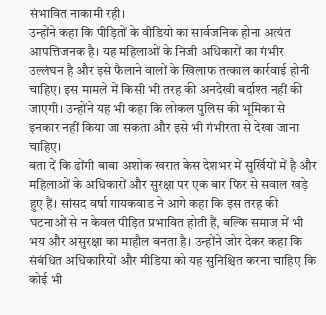संभावित नाकामी रही।
उन्होंने कहा कि पीड़ितों के वीडियो का सार्वजनिक होना अत्यंत आपत्तिजनक है। यह महिलाओं के निजी अधिकारों का गंभीर उल्लंघन है और इसे फैलाने वालों के खिलाफ तत्काल कार्रवाई होनी चाहिए। इस मामले में किसी भी तरह की अनदेखी बर्दाश्त नहीं की जाएगी। उन्होंने यह भी कहा कि लोकल पुलिस की भूमिका से इनकार नहीं किया जा सकता और इसे भी गंभीरता से देखा जाना चाहिए।
बता दें कि ढोंगी बाबा अशोक खरात केस देशभर में सुर्खियों में है और महिलाओं के अधिकारों और सुरक्षा पर एक बार फिर से सवाल खड़े हुए हैं। सांसद वर्षा गायकवाड ने आगे कहा कि इस तरह की घटनाओं से न केवल पीड़ित प्रभावित होती हैं, बल्कि समाज में भी भय और असुरक्षा का माहौल बनता है। उन्होंने जोर देकर कहा कि संबंधित अधिकारियों और मीडिया को यह सुनिश्चित करना चाहिए कि कोई भी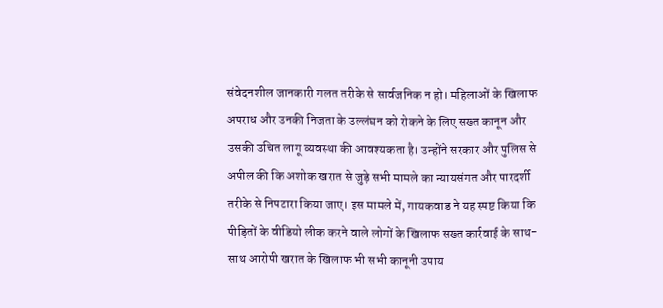संवेदनशील जानकारी गलत तरीके से सार्वजनिक न हो। महिलाओं के खिलाफ अपराध और उनकी निजता के उल्लंघन को रोकने के लिए सख्त कानून और उसकी उचित लागू व्यवस्था की आवश्यकता है। उन्होंने सरकार और पुलिस से अपील की कि अशोक खरात से जुड़े सभी मामले का न्यायसंगत और पारदर्शी तरीके से निपटारा किया जाए। इस मामले में, गायकवाड ने यह स्पष्ट किया कि पीड़ितों के वीडियो लीक करने वाले लोगों के खिलाफ सख्त कार्रवाई के साथ-साथ आरोपी खरात के खिलाफ भी सभी कानूनी उपाय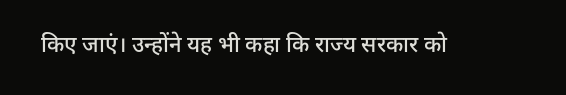किए जाएं। उन्होंने यह भी कहा कि राज्य सरकार को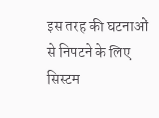इस तरह की घटनाओं से निपटने के लिए सिस्टम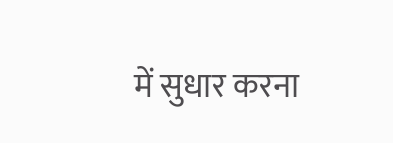में सुधार करना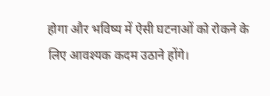होगा और भविष्य में ऐसी घटनाओं को रोकने के लिए आवश्यक कदम उठाने होंगे।